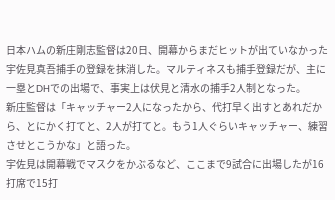日本ハムの新庄剛志監督は20日、開幕からまだヒットが出ていなかった宇佐見真吾捕手の登録を抹消した。マルティネスも捕手登録だが、主に一塁とDHでの出場で、事実上は伏見と清水の捕手2人制となった。
新庄監督は「キャッチャー2人になったから、代打早く出すとあれだから、とにかく打てと、2人が打てと。もう1人ぐらいキャッチャー、練習させとこうかな」と語った。
宇佐見は開幕戦でマスクをかぶるなど、ここまで9試合に出場したが16打席で15打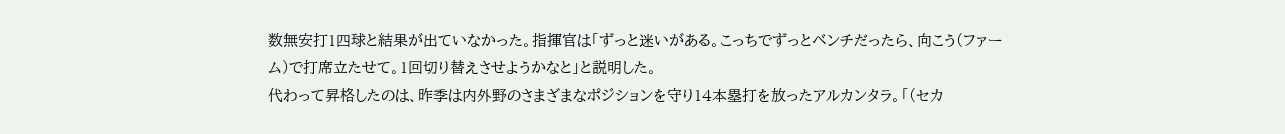数無安打1四球と結果が出ていなかった。指揮官は「ずっと迷いがある。こっちでずっとベンチだったら、向こう(ファーム)で打席立たせて。1回切り替えさせようかなと」と説明した。
代わって昇格したのは、昨季は内外野のさまざまなポジションを守り14本塁打を放ったアルカンタラ。「(セカ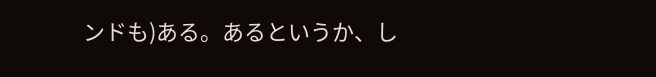ンドも)ある。あるというか、し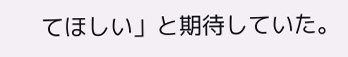てほしい」と期待していた。